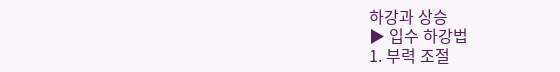하강과 상승
▶ 입수 하강법
1. 부력 조절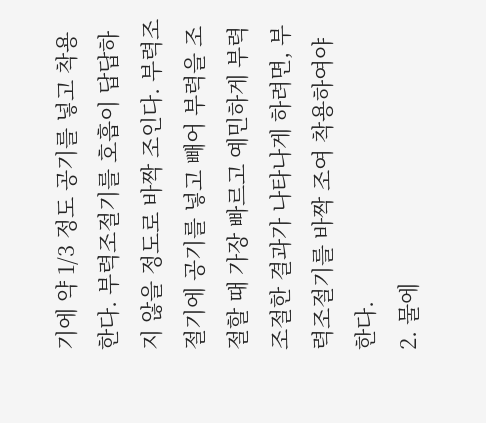기에 약 1/3 정도 공기를 넣고 착용한다. 부력조절기를 호흡이 답답하지 않을 정도로 바짝 조인다. 부력조절기에 공기를 넣고 빼어 부력을 조절할 때 가장 빠르고 예민하게 부력 조절한 결과가 나타나게 하려면, 부력조절기를 바짝 조여 착용하여야 한다.
2. 물에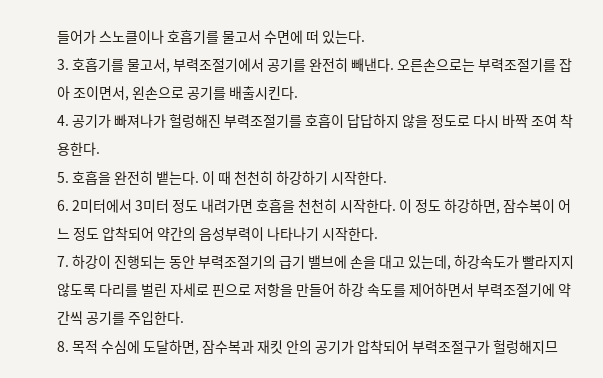들어가 스노클이나 호흡기를 물고서 수면에 떠 있는다.
3. 호흡기를 물고서, 부력조절기에서 공기를 완전히 빼낸다. 오른손으로는 부력조절기를 잡아 조이면서, 왼손으로 공기를 배출시킨다.
4. 공기가 빠져나가 헐렁해진 부력조절기를 호흡이 답답하지 않을 정도로 다시 바짝 조여 착용한다.
5. 호흡을 완전히 뱉는다. 이 때 천천히 하강하기 시작한다.
6. 2미터에서 3미터 정도 내려가면 호흡을 천천히 시작한다. 이 정도 하강하면, 잠수복이 어느 정도 압착되어 약간의 음성부력이 나타나기 시작한다.
7. 하강이 진행되는 동안 부력조절기의 급기 밸브에 손을 대고 있는데, 하강속도가 빨라지지 않도록 다리를 벌린 자세로 핀으로 저항을 만들어 하강 속도를 제어하면서 부력조절기에 약간씩 공기를 주입한다.
8. 목적 수심에 도달하면, 잠수복과 재킷 안의 공기가 압착되어 부력조절구가 헐렁해지므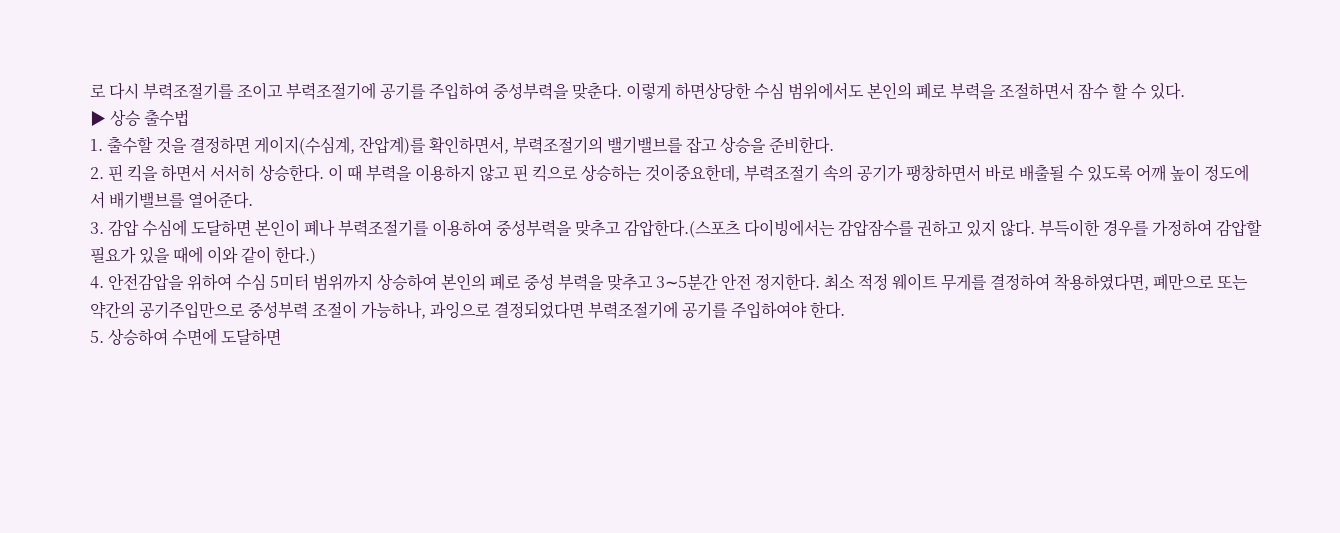로 다시 부력조절기를 조이고 부력조절기에 공기를 주입하여 중성부력을 맞춘다. 이렇게 하면상당한 수심 범위에서도 본인의 폐로 부력을 조절하면서 잠수 할 수 있다.
▶ 상승 출수법
1. 출수할 것을 결정하면 게이지(수심계, 잔압계)를 확인하면서, 부력조절기의 밸기밸브를 잡고 상승을 준비한다.
2. 핀 킥을 하면서 서서히 상승한다. 이 때 부력을 이용하지 않고 핀 킥으로 상승하는 것이중요한데, 부력조절기 속의 공기가 팽창하면서 바로 배출될 수 있도록 어깨 높이 정도에서 배기밸브를 열어준다.
3. 감압 수심에 도달하면 본인이 폐나 부력조절기를 이용하여 중성부력을 맞추고 감압한다.(스포츠 다이빙에서는 감압잠수를 권하고 있지 않다. 부득이한 경우를 가정하여 감압할 필요가 있을 때에 이와 같이 한다.)
4. 안전감압을 위하여 수심 5미터 범위까지 상승하여 본인의 폐로 중성 부력을 맞추고 3∼5분간 안전 정지한다. 최소 적정 웨이트 무게를 결정하여 착용하였다면, 폐만으로 또는 약간의 공기주입만으로 중성부력 조절이 가능하나, 과잉으로 결정되었다면 부력조절기에 공기를 주입하여야 한다.
5. 상승하여 수면에 도달하면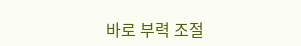바로 부력 조절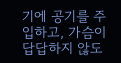기에 공기를 주입하고, 가슴이 답답하지 않도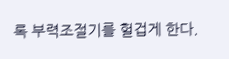록 부력조절기를 헐겁게 한다.